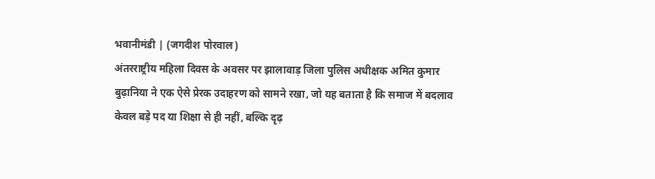भवानीमंडी | (जगदीश पोरवाल)
अंतरराष्ट्रीय महिला दिवस के अवसर पर झालावाड़ जिला पुलिस अधीक्षक अमित कुमार बुढ़ानिया ने एक ऐसे प्रेरक उदाहरण को सामने रखा, जो यह बताता है कि समाज में बदलाव केवल बड़े पद या शिक्षा से ही नहीं, बल्कि दृढ़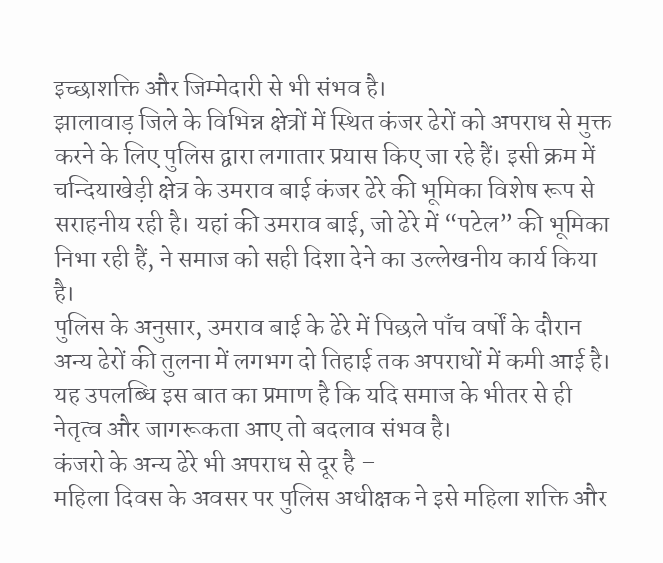इच्छाशक्ति और जिम्मेदारी से भी संभव है।
झालावाड़ जिले के विभिन्न क्षेत्रों में स्थित कंजर ढेरों को अपराध से मुक्त करने के लिए पुलिस द्वारा लगातार प्रयास किए जा रहे हैं। इसी क्रम में चन्दियाखेड़ी क्षेत्र के उमराव बाई कंजर ढेरे की भूमिका विशेष रूप से सराहनीय रही है। यहां की उमराव बाई, जो ढेरे में “पटेल” की भूमिका निभा रही हैं, ने समाज को सही दिशा देने का उल्लेखनीय कार्य किया है।
पुलिस के अनुसार, उमराव बाई के ढेरे में पिछले पाँच वर्षों के दौरान अन्य ढेरों की तुलना में लगभग दो तिहाई तक अपराधों में कमी आई है। यह उपलब्धि इस बात का प्रमाण है कि यदि समाज के भीतर से ही नेतृत्व और जागरूकता आए तो बदलाव संभव है।
कंजरो के अन्य ढेरे भी अपराध से दूर है –
महिला दिवस के अवसर पर पुलिस अधीक्षक ने इसे महिला शक्ति और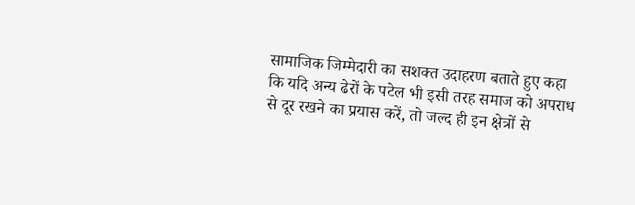सामाजिक जिम्मेदारी का सशक्त उदाहरण बताते हुए कहा कि यदि अन्य ढेरों के पटेल भी इसी तरह समाज को अपराध से दूर रखने का प्रयास करें, तो जल्द ही इन क्षेत्रों से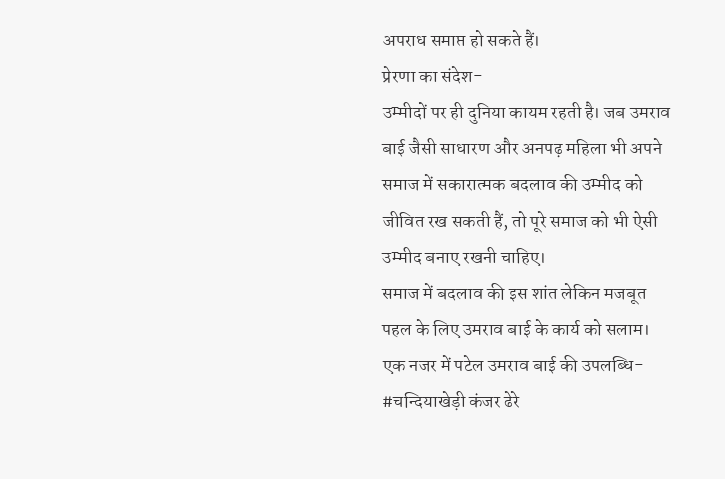अपराध समाप्त हो सकते हैं।
प्रेरणा का संदेश-
उम्मीदों पर ही दुनिया कायम रहती है। जब उमराव बाई जैसी साधारण और अनपढ़ महिला भी अपने समाज में सकारात्मक बदलाव की उम्मीद को जीवित रख सकती हैं, तो पूरे समाज को भी ऐसी उम्मीद बनाए रखनी चाहिए।
समाज में बदलाव की इस शांत लेकिन मजबूत पहल के लिए उमराव बाई के कार्य को सलाम।
एक नजर में पटेल उमराव बाई की उपलब्धि-
#चन्दियाखेड़ी कंजर ढेरे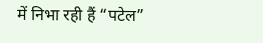में निभा रही हैं “पटेल”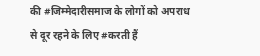की #जिम्मेदारीसमाज के लोगों को अपराध से दूर रहने के लिए #करती हैं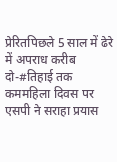प्रेरितपिछले 5 साल में ढेरे में अपराध करीब दो-#तिहाई तक कममहिला दिवस पर एसपी ने सराहा प्रयास